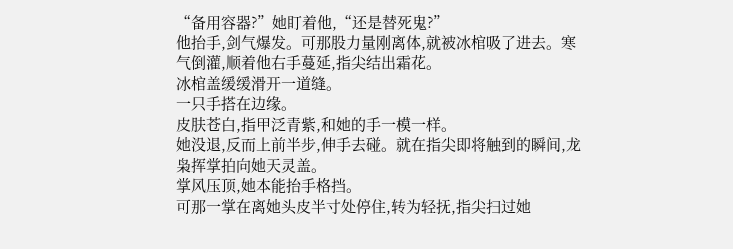“备用容器?”她盯着他,“还是替死鬼?”
他抬手,剑气爆发。可那股力量刚离体,就被冰棺吸了进去。寒气倒灌,顺着他右手蔓延,指尖结出霜花。
冰棺盖缓缓滑开一道缝。
一只手搭在边缘。
皮肤苍白,指甲泛青紫,和她的手一模一样。
她没退,反而上前半步,伸手去碰。就在指尖即将触到的瞬间,龙枭挥掌拍向她天灵盖。
掌风压顶,她本能抬手格挡。
可那一掌在离她头皮半寸处停住,转为轻抚,指尖扫过她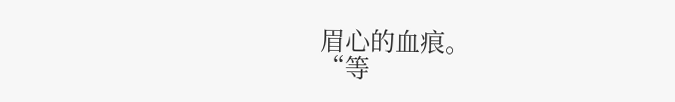眉心的血痕。
“等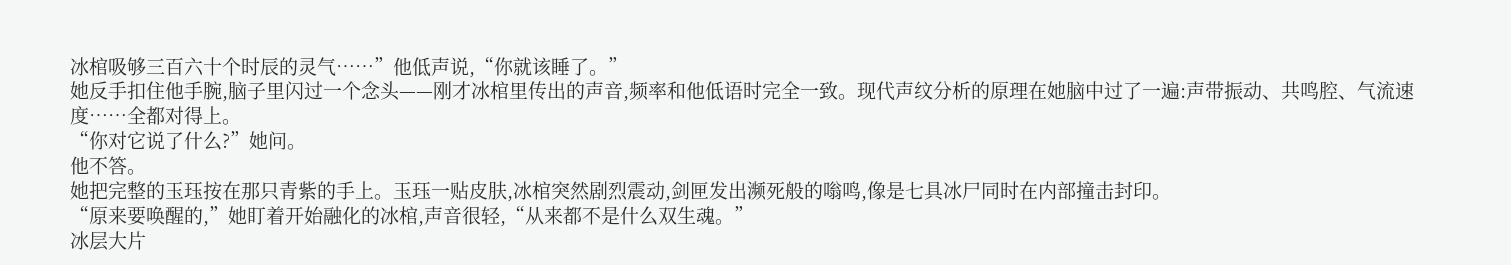冰棺吸够三百六十个时辰的灵气……”他低声说,“你就该睡了。”
她反手扣住他手腕,脑子里闪过一个念头——刚才冰棺里传出的声音,频率和他低语时完全一致。现代声纹分析的原理在她脑中过了一遍:声带振动、共鸣腔、气流速度……全都对得上。
“你对它说了什么?”她问。
他不答。
她把完整的玉珏按在那只青紫的手上。玉珏一贴皮肤,冰棺突然剧烈震动,剑匣发出濒死般的嗡鸣,像是七具冰尸同时在内部撞击封印。
“原来要唤醒的,”她盯着开始融化的冰棺,声音很轻,“从来都不是什么双生魂。”
冰层大片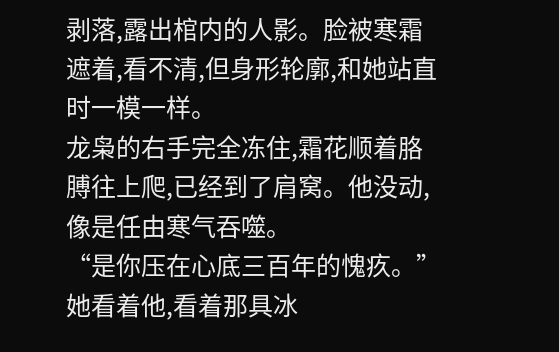剥落,露出棺内的人影。脸被寒霜遮着,看不清,但身形轮廓,和她站直时一模一样。
龙枭的右手完全冻住,霜花顺着胳膊往上爬,已经到了肩窝。他没动,像是任由寒气吞噬。
“是你压在心底三百年的愧疚。”她看着他,看着那具冰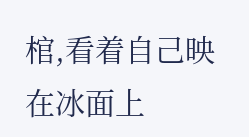棺,看着自己映在冰面上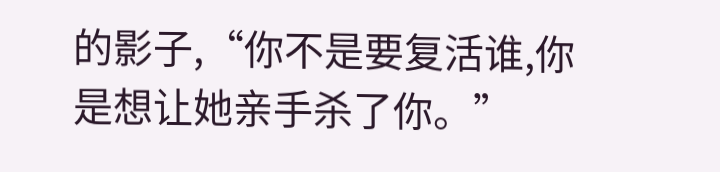的影子,“你不是要复活谁,你是想让她亲手杀了你。”